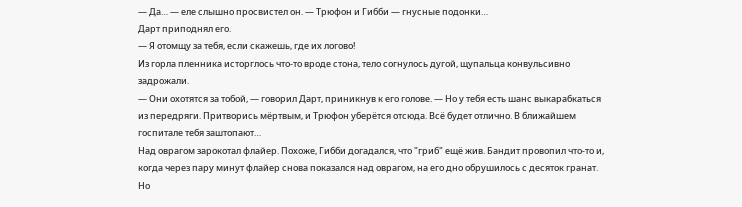— Да… — еле слышно просвистел он. — Трюфон и Гибби — гнусные подонки…
Дарт приподнял его.
— Я отомщу за тебя, если скажешь, где их логово!
Из горла пленника исторглось что-то вроде стона, тело согнулось дугой, щупальца конвульсивно задрожали.
— Они охотятся за тобой, — говорил Дарт, приникнув к его голове. — Но у тебя есть шанс выкарабкаться из передряги. Притворись мёртвым, и Трюфон уберётся отсюда. Всё будет отлично. В ближайшем госпитале тебя заштопают…
Над оврагом зарокотал флайер. Похоже, Гибби догадался, что "гриб" ещё жив. Бандит провопил что-то и, когда через пару минут флайер снова показался над оврагом, на его дно обрушилось с десяток гранат. Но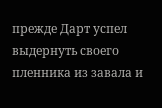прежде Дарт успел выдернуть своего пленника из завала и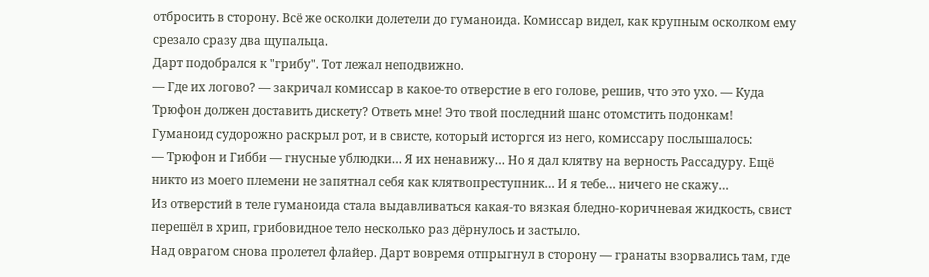отбросить в сторону. Всё же осколки долетели до гуманоида. Комиссар видел, как крупным осколком ему срезало сразу два щупальца.
Дарт подобрался к "грибу". Тот лежал неподвижно.
— Где их логово? — закричал комиссар в какое-то отверстие в его голове, решив, что это ухо. — Куда Трюфон должен доставить дискету? Ответь мне! Это твой последний шанс отомстить подонкам!
Гуманоид судорожно раскрыл рот, и в свисте, который исторгся из него, комиссару послышалось:
— Трюфон и Гибби — гнусные ублюдки… Я их ненавижу… Но я дал клятву на верность Рассадуру. Ещё никто из моего племени не запятнал себя как клятвопреступник… И я тебе… ничего не скажу…
Из отверстий в теле гуманоида стала выдавливаться какая-то вязкая бледно-коричневая жидкость, свист перешёл в хрип, грибовидное тело несколько раз дёрнулось и застыло.
Над оврагом снова пролетел флайер. Дарт вовремя отпрыгнул в сторону — гранаты взорвались там, где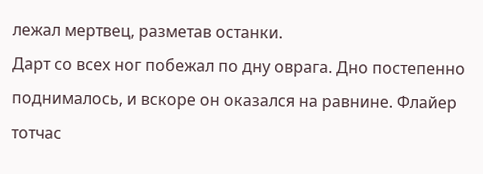лежал мертвец, разметав останки.
Дарт со всех ног побежал по дну оврага. Дно постепенно поднималось, и вскоре он оказался на равнине. Флайер тотчас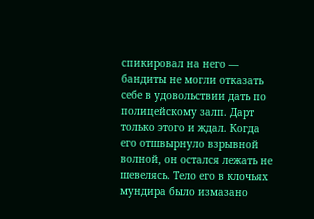спикировал на него — бандиты не могли отказать себе в удовольствии дать по полицейскому залп. Дарт только этого и ждал. Когда его отшвырнуло взрывной волной, он остался лежать не шевелясь. Тело его в клочьях мундира было измазано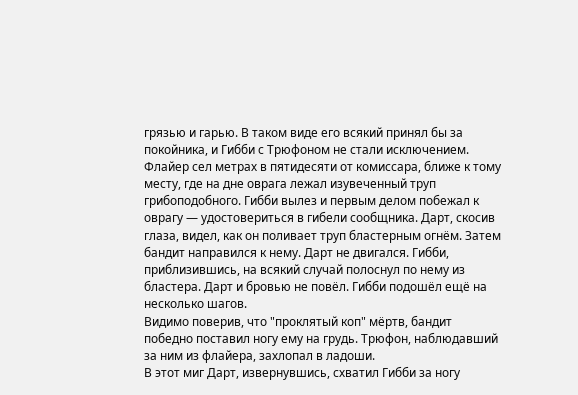грязью и гарью. В таком виде его всякий принял бы за покойника, и Гибби с Трюфоном не стали исключением.
Флайер сел метрах в пятидесяти от комиссара, ближе к тому месту, где на дне оврага лежал изувеченный труп грибоподобного. Гибби вылез и первым делом побежал к оврагу — удостовериться в гибели сообщника. Дарт, скосив глаза, видел, как он поливает труп бластерным огнём. Затем бандит направился к нему. Дарт не двигался. Гибби, приблизившись, на всякий случай полоснул по нему из бластера. Дарт и бровью не повёл. Гибби подошёл ещё на несколько шагов.
Видимо поверив, что "проклятый коп" мёртв, бандит победно поставил ногу ему на грудь. Трюфон, наблюдавший за ним из флайера, захлопал в ладоши.
В этот миг Дарт, извернувшись, схватил Гибби за ногу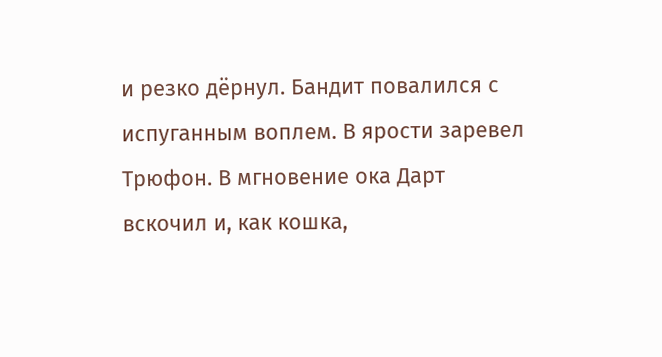и резко дёрнул. Бандит повалился с испуганным воплем. В ярости заревел Трюфон. В мгновение ока Дарт вскочил и, как кошка,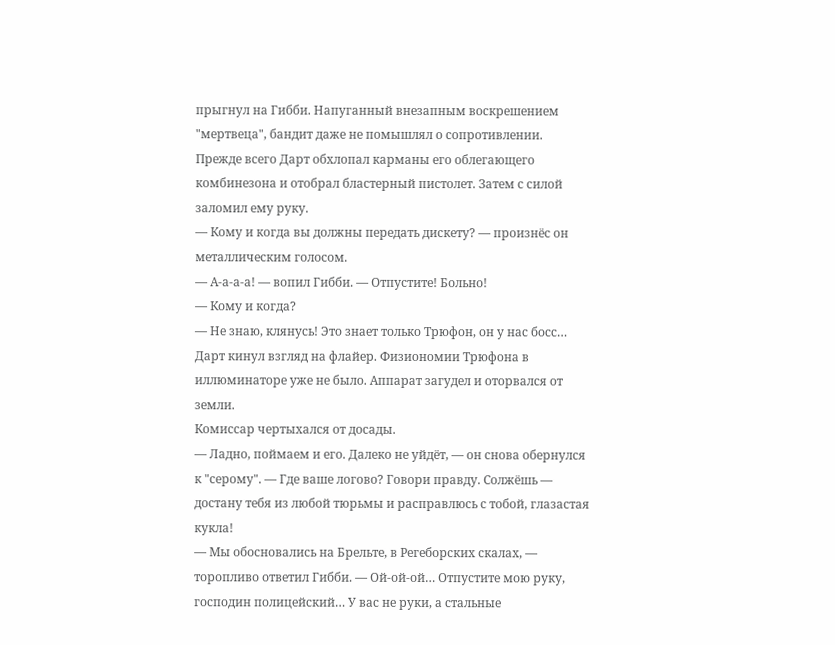прыгнул на Гибби. Напуганный внезапным воскрешением "мертвеца", бандит даже не помышлял о сопротивлении.
Прежде всего Дарт обхлопал карманы его облегающего комбинезона и отобрал бластерный пистолет. Затем с силой заломил ему руку.
— Кому и когда вы должны передать дискету? — произнёс он металлическим голосом.
— А-а-а-а! — вопил Гибби. — Отпустите! Больно!
— Кому и когда?
— Не знаю, клянусь! Это знает только Трюфон, он у нас босс…
Дарт кинул взгляд на флайер. Физиономии Трюфона в иллюминаторе уже не было. Аппарат загудел и оторвался от земли.
Комиссар чертыхался от досады.
— Ладно, поймаем и его. Далеко не уйдёт, — он снова обернулся к "серому". — Где ваше логово? Говори правду. Солжёшь — достану тебя из любой тюрьмы и расправлюсь с тобой, глазастая кукла!
— Мы обосновались на Брельте, в Регеборских скалах, — торопливо ответил Гибби. — Ой-ой-ой… Отпустите мою руку, господин полицейский… У вас не руки, а стальные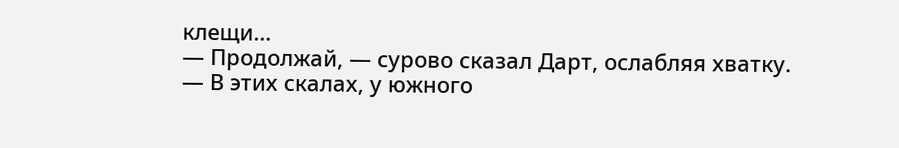клещи…
— Продолжай, — сурово сказал Дарт, ослабляя хватку.
— В этих скалах, у южного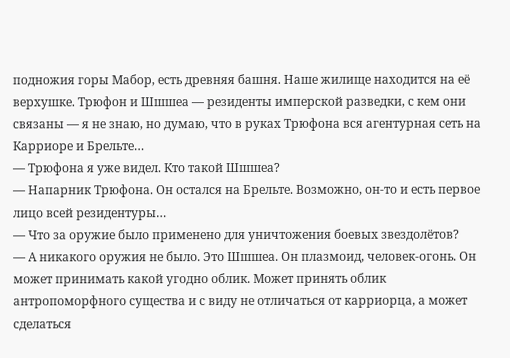подножия горы Мабор, есть древняя башня. Наше жилище находится на её верхушке. Трюфон и Шшшеа — резиденты имперской разведки, с кем они связаны — я не знаю, но думаю, что в руках Трюфона вся агентурная сеть на Карриоре и Брельте…
— Трюфона я уже видел. Кто такой Шшшеа?
— Напарник Трюфона. Он остался на Брельте. Возможно, он-то и есть первое лицо всей резидентуры…
— Что за оружие было применено для уничтожения боевых звездолётов?
— А никакого оружия не было. Это Шшшеа. Он плазмоид, человек-огонь. Он может принимать какой угодно облик. Может принять облик антропоморфного существа и с виду не отличаться от карриорца, а может сделаться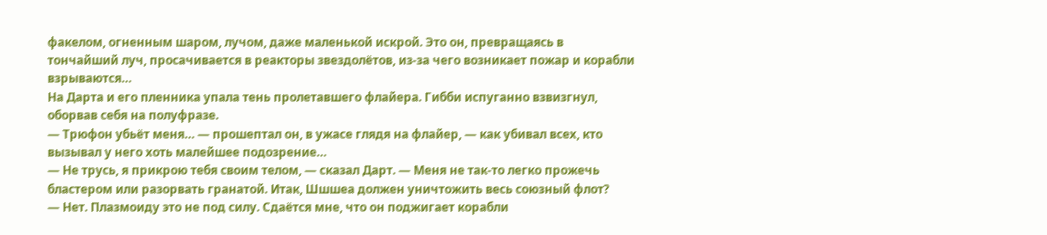факелом, огненным шаром, лучом, даже маленькой искрой. Это он, превращаясь в тончайший луч, просачивается в реакторы звездолётов, из-за чего возникает пожар и корабли взрываются…
На Дарта и его пленника упала тень пролетавшего флайера. Гибби испуганно взвизгнул, оборвав себя на полуфразе.
— Трюфон убьёт меня… — прошептал он, в ужасе глядя на флайер, — как убивал всех, кто вызывал у него хоть малейшее подозрение…
— Не трусь, я прикрою тебя своим телом, — сказал Дарт. — Меня не так-то легко прожечь бластером или разорвать гранатой. Итак, Шшшеа должен уничтожить весь союзный флот?
— Нет. Плазмоиду это не под силу. Сдаётся мне, что он поджигает корабли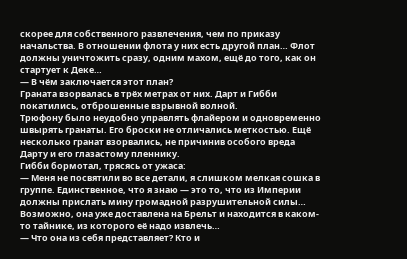скорее для собственного развлечения, чем по приказу начальства. В отношении флота у них есть другой план… Флот должны уничтожить сразу, одним махом, ещё до того, как он стартует к Деке…
— В чём заключается этот план?
Граната взорвалась в трёх метрах от них. Дарт и Гибби покатились, отброшенные взрывной волной.
Трюфону было неудобно управлять флайером и одновременно швырять гранаты. Его броски не отличались меткостью. Ещё несколько гранат взорвались, не причинив особого вреда Дарту и его глазастому пленнику.
Гибби бормотал, трясясь от ужаса:
— Меня не посвятили во все детали, я слишком мелкая сошка в группе. Единственное, что я знаю — это то, что из Империи должны прислать мину громадной разрушительной силы… Возможно, она уже доставлена на Брельт и находится в каком-то тайнике, из которого её надо извлечь…
— Что она из себя представляет? Кто и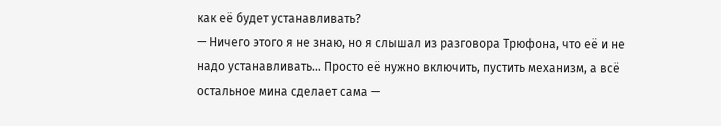как её будет устанавливать?
— Ничего этого я не знаю, но я слышал из разговора Трюфона, что её и не надо устанавливать… Просто её нужно включить, пустить механизм, а всё остальное мина сделает сама —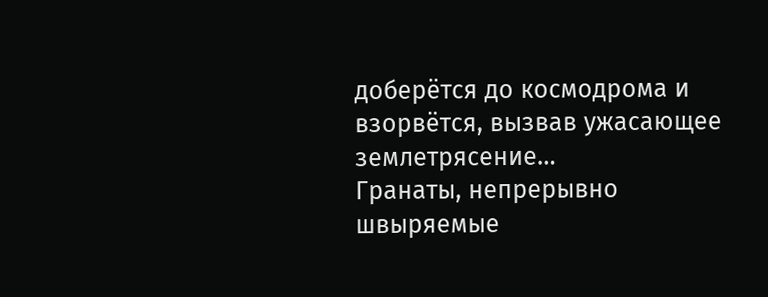доберётся до космодрома и взорвётся, вызвав ужасающее землетрясение…
Гранаты, непрерывно швыряемые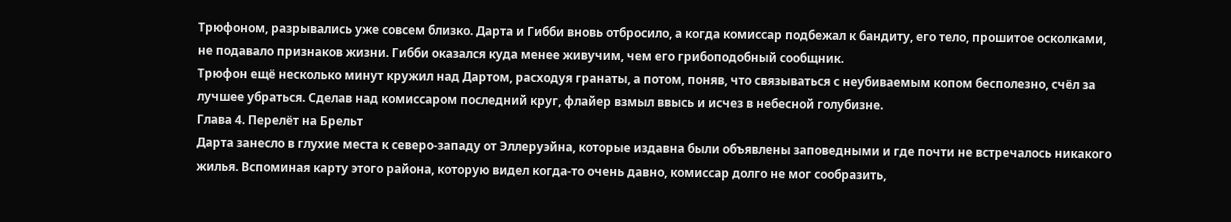Трюфоном, разрывались уже совсем близко. Дарта и Гибби вновь отбросило, а когда комиссар подбежал к бандиту, его тело, прошитое осколками, не подавало признаков жизни. Гибби оказался куда менее живучим, чем его грибоподобный сообщник.
Трюфон ещё несколько минут кружил над Дартом, расходуя гранаты, а потом, поняв, что связываться с неубиваемым копом бесполезно, счёл за лучшее убраться. Сделав над комиссаром последний круг, флайер взмыл ввысь и исчез в небесной голубизне.
Глава 4. Перелёт на Брельт
Дарта занесло в глухие места к северо-западу от Эллеруэйна, которые издавна были объявлены заповедными и где почти не встречалось никакого жилья. Вспоминая карту этого района, которую видел когда-то очень давно, комиссар долго не мог сообразить,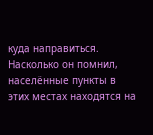куда направиться. Насколько он помнил, населённые пункты в этих местах находятся на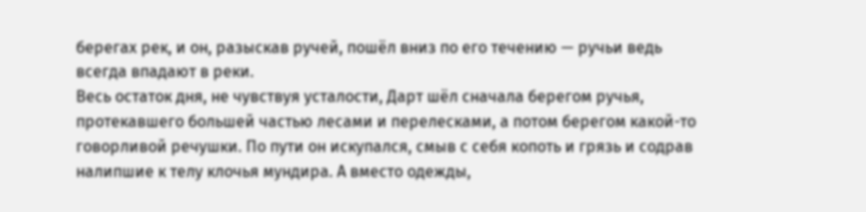берегах рек, и он, разыскав ручей, пошёл вниз по его течению — ручьи ведь всегда впадают в реки.
Весь остаток дня, не чувствуя усталости, Дарт шёл сначала берегом ручья, протекавшего большей частью лесами и перелесками, а потом берегом какой-то говорливой речушки. По пути он искупался, смыв с себя копоть и грязь и содрав налипшие к телу клочья мундира. А вместо одежды,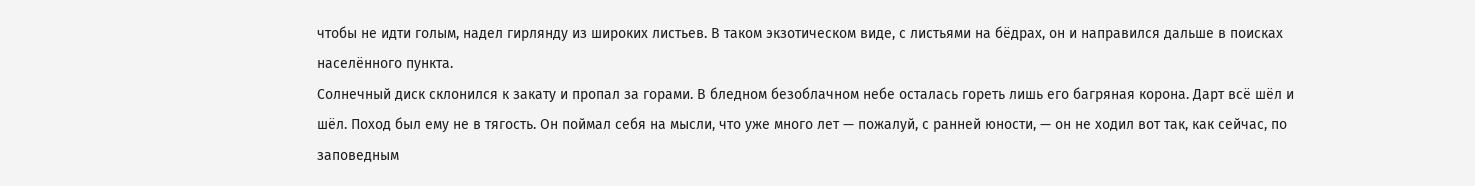чтобы не идти голым, надел гирлянду из широких листьев. В таком экзотическом виде, с листьями на бёдрах, он и направился дальше в поисках населённого пункта.
Солнечный диск склонился к закату и пропал за горами. В бледном безоблачном небе осталась гореть лишь его багряная корона. Дарт всё шёл и шёл. Поход был ему не в тягость. Он поймал себя на мысли, что уже много лет — пожалуй, с ранней юности, — он не ходил вот так, как сейчас, по заповедным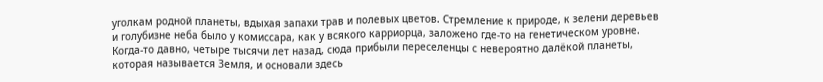уголкам родной планеты, вдыхая запахи трав и полевых цветов. Стремление к природе, к зелени деревьев и голубизне неба было у комиссара, как у всякого карриорца, заложено где-то на генетическом уровне. Когда-то давно, четыре тысячи лет назад, сюда прибыли переселенцы с невероятно далёкой планеты, которая называется Земля, и основали здесь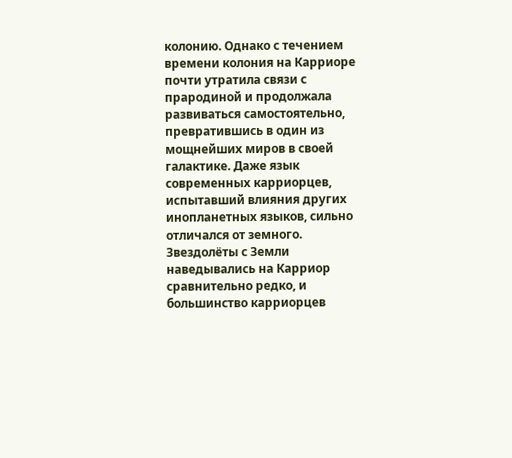колонию. Однако с течением времени колония на Карриоре почти утратила связи с прародиной и продолжала развиваться самостоятельно, превратившись в один из мощнейших миров в своей галактике. Даже язык современных карриорцев, испытавший влияния других инопланетных языков, сильно отличался от земного. Звездолёты с Земли наведывались на Карриор сравнительно редко, и большинство карриорцев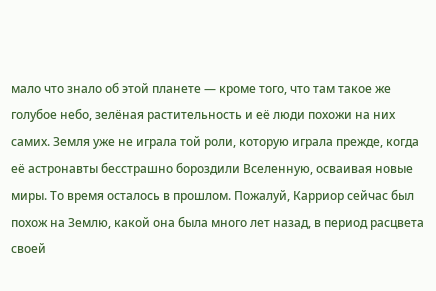мало что знало об этой планете — кроме того, что там такое же голубое небо, зелёная растительность и её люди похожи на них самих. Земля уже не играла той роли, которую играла прежде, когда её астронавты бесстрашно бороздили Вселенную, осваивая новые миры. То время осталось в прошлом. Пожалуй, Карриор сейчас был похож на Землю, какой она была много лет назад, в период расцвета своей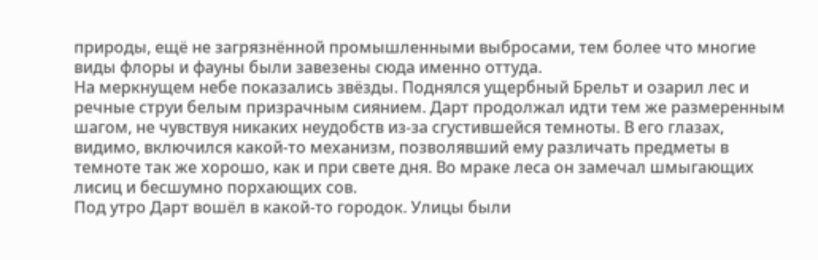природы, ещё не загрязнённой промышленными выбросами, тем более что многие виды флоры и фауны были завезены сюда именно оттуда.
На меркнущем небе показались звёзды. Поднялся ущербный Брельт и озарил лес и речные струи белым призрачным сиянием. Дарт продолжал идти тем же размеренным шагом, не чувствуя никаких неудобств из-за сгустившейся темноты. В его глазах, видимо, включился какой-то механизм, позволявший ему различать предметы в темноте так же хорошо, как и при свете дня. Во мраке леса он замечал шмыгающих лисиц и бесшумно порхающих сов.
Под утро Дарт вошёл в какой-то городок. Улицы были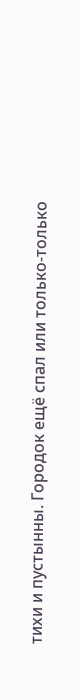тихи и пустынны. Городок ещё спал или только-только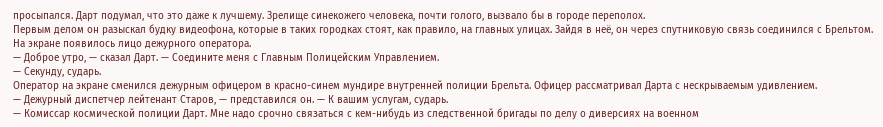просыпался. Дарт подумал, что это даже к лучшему. Зрелище синекожего человека, почти голого, вызвало бы в городе переполох.
Первым делом он разыскал будку видеофона, которые в таких городках стоят, как правило, на главных улицах. Зайдя в неё, он через спутниковую связь соединился с Брельтом.
На экране появилось лицо дежурного оператора.
— Доброе утро, — сказал Дарт. — Соедините меня с Главным Полицейским Управлением.
— Секунду, сударь.
Оператор на экране сменился дежурным офицером в красно-синем мундире внутренней полиции Брельта. Офицер рассматривал Дарта с нескрываемым удивлением.
— Дежурный диспетчер лейтенант Старов, — представился он. — К вашим услугам, сударь.
— Комиссар космической полиции Дарт. Мне надо срочно связаться с кем-нибудь из следственной бригады по делу о диверсиях на военном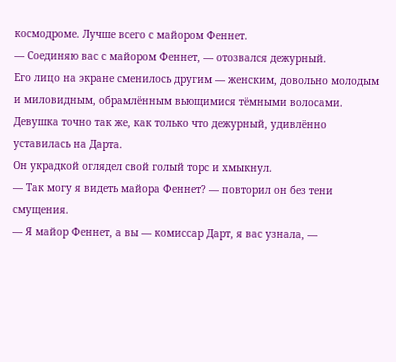космодроме. Лучше всего с майором Феннет.
— Соединяю вас с майором Феннет, — отозвался дежурный.
Его лицо на экране сменилось другим — женским, довольно молодым и миловидным, обрамлённым вьющимися тёмными волосами. Девушка точно так же, как только что дежурный, удивлённо уставилась на Дарта.
Он украдкой оглядел свой голый торс и хмыкнул.
— Так могу я видеть майора Феннет? — повторил он без тени смущения.
— Я майор Феннет, а вы — комиссар Дарт, я вас узнала, —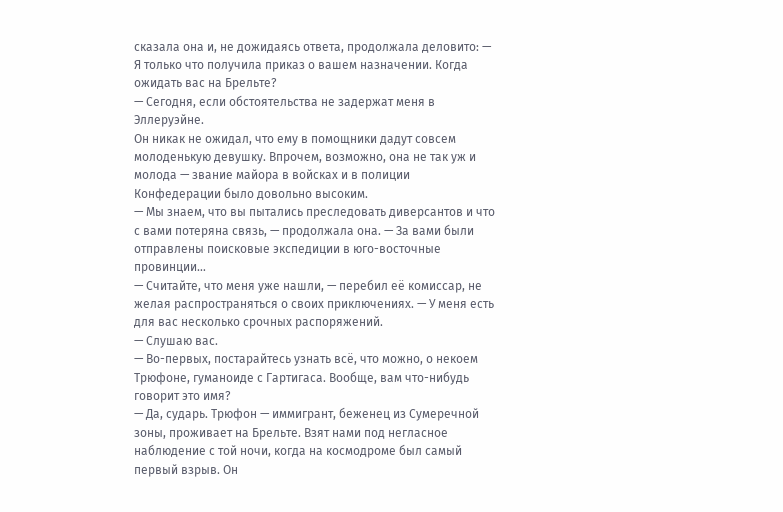сказала она и, не дожидаясь ответа, продолжала деловито: — Я только что получила приказ о вашем назначении. Когда ожидать вас на Брельте?
— Сегодня, если обстоятельства не задержат меня в Эллеруэйне.
Он никак не ожидал, что ему в помощники дадут совсем молоденькую девушку. Впрочем, возможно, она не так уж и молода — звание майора в войсках и в полиции Конфедерации было довольно высоким.
— Мы знаем, что вы пытались преследовать диверсантов и что с вами потеряна связь, — продолжала она. — За вами были отправлены поисковые экспедиции в юго-восточные провинции…
— Считайте, что меня уже нашли, — перебил её комиссар, не желая распространяться о своих приключениях. — У меня есть для вас несколько срочных распоряжений.
— Слушаю вас.
— Во-первых, постарайтесь узнать всё, что можно, о некоем Трюфоне, гуманоиде с Гартигаса. Вообще, вам что-нибудь говорит это имя?
— Да, сударь. Трюфон — иммигрант, беженец из Сумеречной зоны, проживает на Брельте. Взят нами под негласное наблюдение с той ночи, когда на космодроме был самый первый взрыв. Он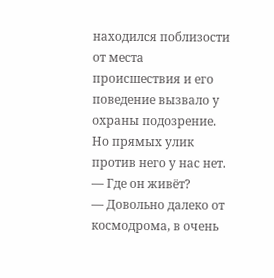находился поблизости от места происшествия и его поведение вызвало у охраны подозрение. Но прямых улик против него у нас нет.
— Где он живёт?
— Довольно далеко от космодрома, в очень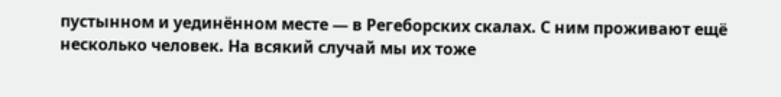пустынном и уединённом месте — в Регеборских скалах. С ним проживают ещё несколько человек. На всякий случай мы их тоже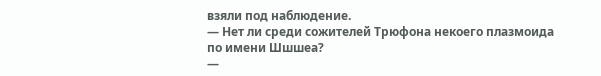взяли под наблюдение.
— Нет ли среди сожителей Трюфона некоего плазмоида по имени Шшшеа?
—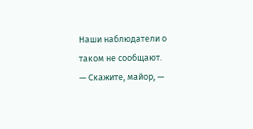Наши наблюдатели о таком не сообщают.
— Скажите, майор, —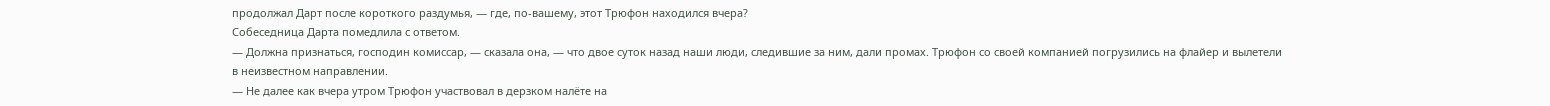продолжал Дарт после короткого раздумья, — где, по-вашему, этот Трюфон находился вчера?
Собеседница Дарта помедлила с ответом.
— Должна признаться, господин комиссар, — сказала она, — что двое суток назад наши люди, следившие за ним, дали промах. Трюфон со своей компанией погрузились на флайер и вылетели в неизвестном направлении.
— Не далее как вчера утром Трюфон участвовал в дерзком налёте на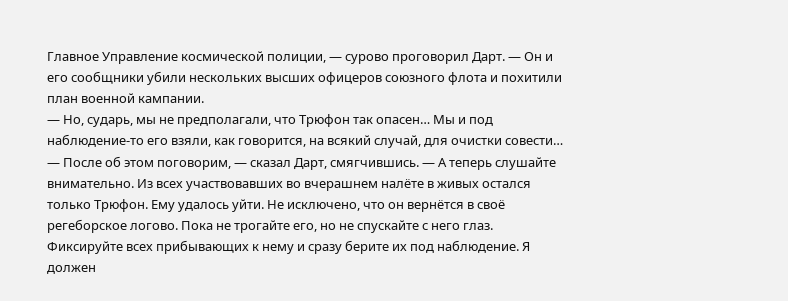Главное Управление космической полиции, — сурово проговорил Дарт. — Он и его сообщники убили нескольких высших офицеров союзного флота и похитили план военной кампании.
— Но, сударь, мы не предполагали, что Трюфон так опасен… Мы и под наблюдение-то его взяли, как говорится, на всякий случай, для очистки совести…
— После об этом поговорим, — сказал Дарт, смягчившись. — А теперь слушайте внимательно. Из всех участвовавших во вчерашнем налёте в живых остался только Трюфон. Ему удалось уйти. Не исключено, что он вернётся в своё регеборское логово. Пока не трогайте его, но не спускайте с него глаз. Фиксируйте всех прибывающих к нему и сразу берите их под наблюдение. Я должен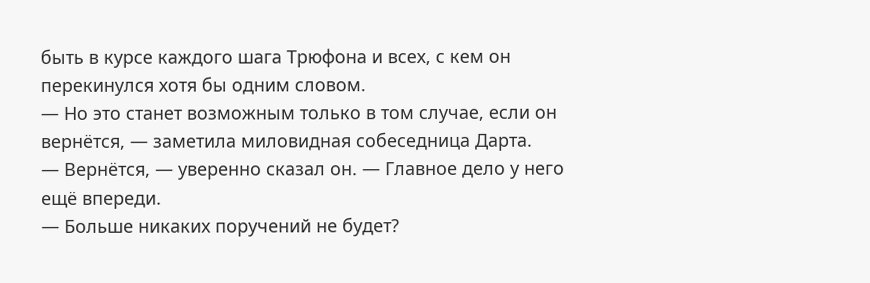быть в курсе каждого шага Трюфона и всех, с кем он перекинулся хотя бы одним словом.
— Но это станет возможным только в том случае, если он вернётся, — заметила миловидная собеседница Дарта.
— Вернётся, — уверенно сказал он. — Главное дело у него ещё впереди.
— Больше никаких поручений не будет?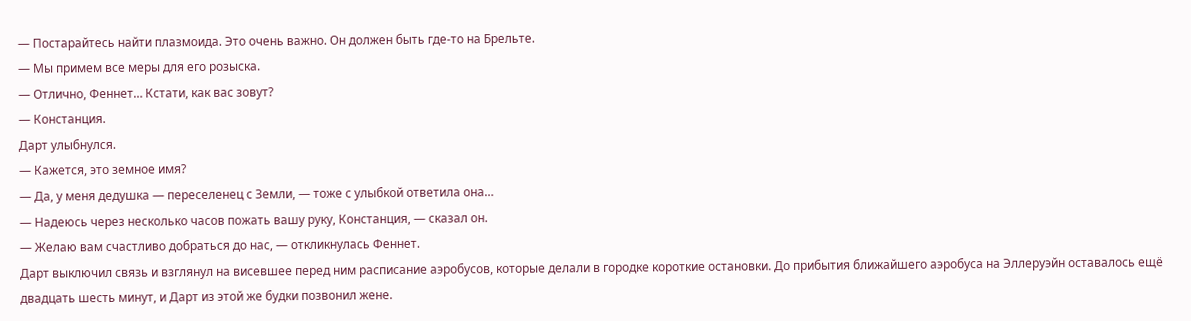— Постарайтесь найти плазмоида. Это очень важно. Он должен быть где-то на Брельте.
— Мы примем все меры для его розыска.
— Отлично, Феннет… Кстати, как вас зовут?
— Констанция.
Дарт улыбнулся.
— Кажется, это земное имя?
— Да, у меня дедушка — переселенец с Земли, — тоже с улыбкой ответила она…
— Надеюсь через несколько часов пожать вашу руку, Констанция, — сказал он.
— Желаю вам счастливо добраться до нас, — откликнулась Феннет.
Дарт выключил связь и взглянул на висевшее перед ним расписание аэробусов, которые делали в городке короткие остановки. До прибытия ближайшего аэробуса на Эллеруэйн оставалось ещё двадцать шесть минут, и Дарт из этой же будки позвонил жене.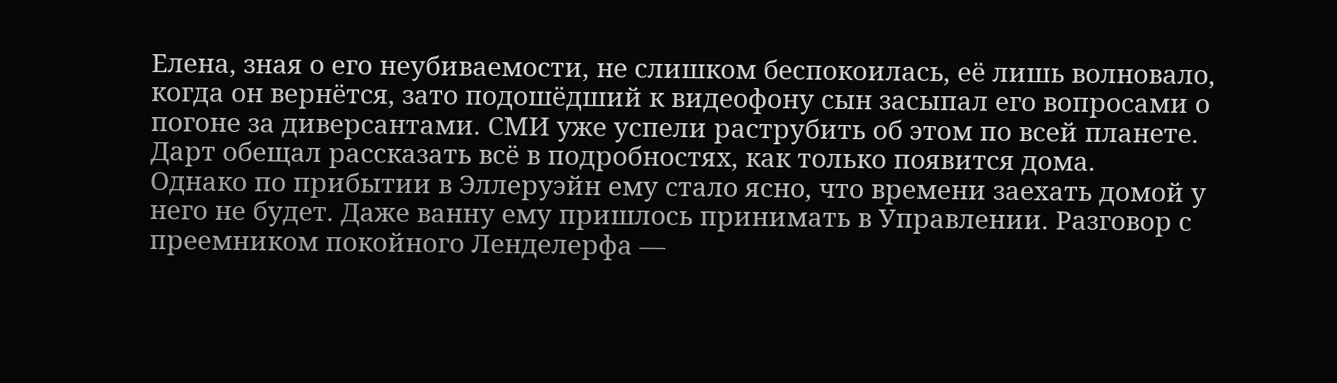Елена, зная о его неубиваемости, не слишком беспокоилась, её лишь волновало, когда он вернётся, зато подошёдший к видеофону сын засыпал его вопросами о погоне за диверсантами. СМИ уже успели раструбить об этом по всей планете. Дарт обещал рассказать всё в подробностях, как только появится дома.
Однако по прибытии в Эллеруэйн ему стало ясно, что времени заехать домой у него не будет. Даже ванну ему пришлось принимать в Управлении. Разговор с преемником покойного Ленделерфа —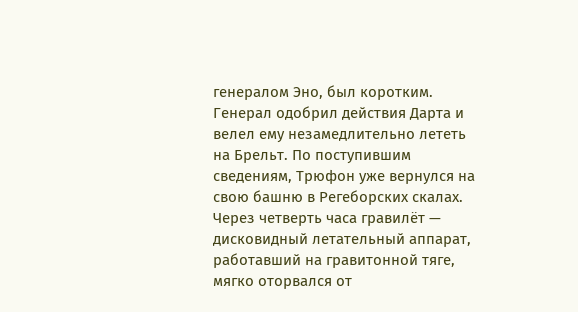генералом Эно, был коротким. Генерал одобрил действия Дарта и велел ему незамедлительно лететь на Брельт. По поступившим сведениям, Трюфон уже вернулся на свою башню в Регеборских скалах.
Через четверть часа гравилёт — дисковидный летательный аппарат, работавший на гравитонной тяге, мягко оторвался от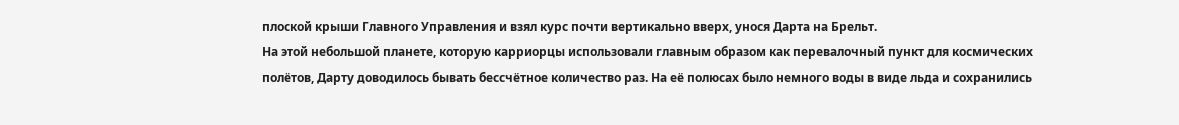плоской крыши Главного Управления и взял курс почти вертикально вверх, унося Дарта на Брельт.
На этой небольшой планете, которую карриорцы использовали главным образом как перевалочный пункт для космических полётов, Дарту доводилось бывать бессчётное количество раз. На её полюсах было немного воды в виде льда и сохранились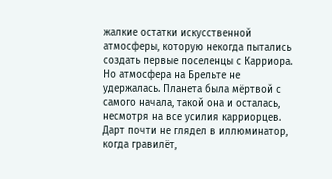жалкие остатки искусственной атмосферы, которую некогда пытались создать первые поселенцы с Карриора. Но атмосфера на Брельте не удержалась. Планета была мёртвой с самого начала, такой она и осталась, несмотря на все усилия карриорцев. Дарт почти не глядел в иллюминатор, когда гравилёт,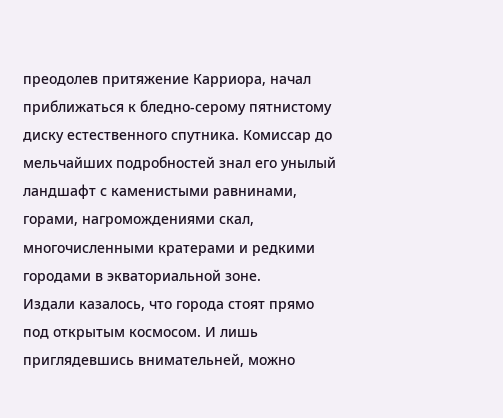преодолев притяжение Карриора, начал приближаться к бледно-серому пятнистому диску естественного спутника. Комиссар до мельчайших подробностей знал его унылый ландшафт с каменистыми равнинами, горами, нагромождениями скал, многочисленными кратерами и редкими городами в экваториальной зоне.
Издали казалось, что города стоят прямо под открытым космосом. И лишь приглядевшись внимательней, можно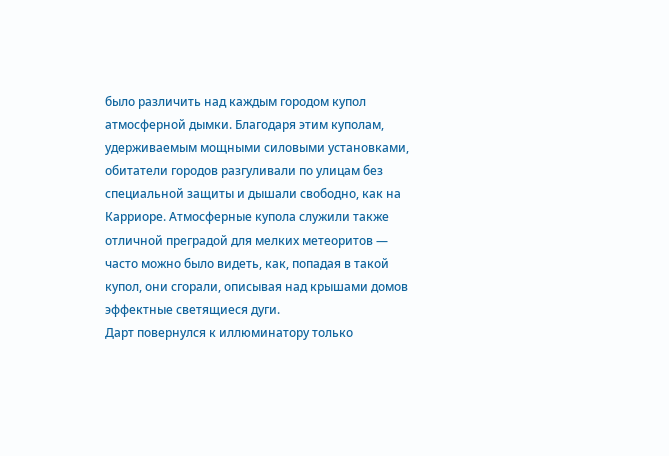было различить над каждым городом купол атмосферной дымки. Благодаря этим куполам, удерживаемым мощными силовыми установками, обитатели городов разгуливали по улицам без специальной защиты и дышали свободно, как на Карриоре. Атмосферные купола служили также отличной преградой для мелких метеоритов — часто можно было видеть, как, попадая в такой купол, они сгорали, описывая над крышами домов эффектные светящиеся дуги.
Дарт повернулся к иллюминатору только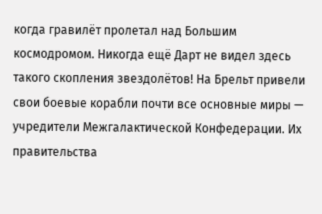когда гравилёт пролетал над Большим космодромом. Никогда ещё Дарт не видел здесь такого скопления звездолётов! На Брельт привели свои боевые корабли почти все основные миры — учредители Межгалактической Конфедерации. Их правительства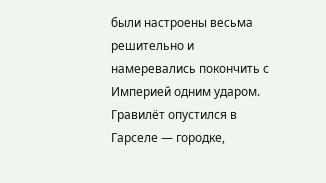были настроены весьма решительно и намеревались покончить с Империей одним ударом.
Гравилёт опустился в Гарселе — городке,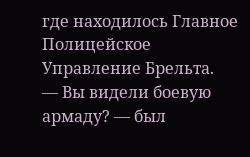где находилось Главное Полицейское Управление Брельта.
— Вы видели боевую армаду? — был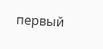первый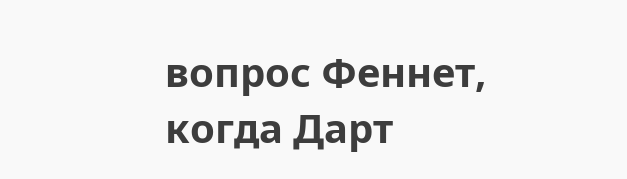вопрос Феннет, когда Дарт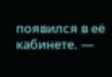появился в её кабинете. —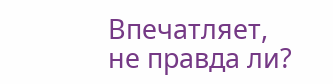Впечатляет, не правда ли?